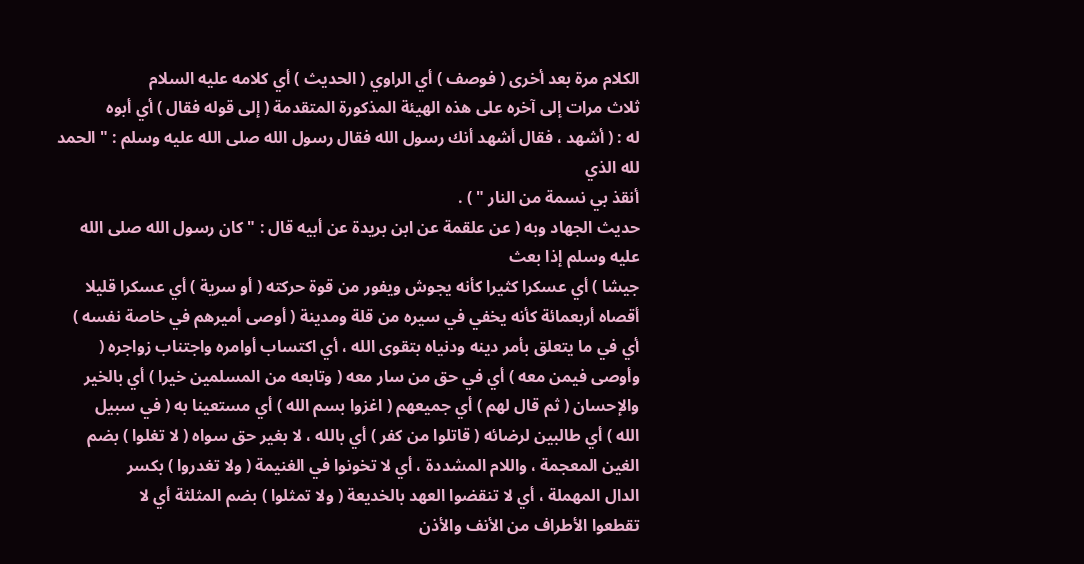الكلام مرة بعد أخرى ( فوصف ) أي الراوي ( الحديث ) أي كلامه عليه السلام
ثلاث مرات إلى آخره على هذه الهيئة المذكورة المتقدمة ( إلى قوله فقال ) أي أبوه
له : ( أشهد ، فقال أشهد أنك رسول الله فقال رسول الله صلى الله عليه وسلم : " الحمد لله الذي
أنقذ بي نسمة من النار " ) .
حديث الجهاد وبه ( عن علقمة عن ابن بريدة عن أبيه قال : " كان رسول الله صلى الله عليه وسلم إذا بعث
جيشا ) أي عسكرا كثيرا كأنه يجوش ويفور من قوة حركته ( أو سرية ) أي عسكرا قليلا
أقصاه أربعمائة كأنه يخفي في سيره من قلة ومدينة ( أوصى أميرهم في خاصة نفسه )
أي في ما يتعلق بأمر دينه ودنياه بتقوى الله ، أي اكتساب أوامره واجتناب زواجره (
وأوصى فيمن معه ) أي في حق من سار معه ( وتابعه من المسلمين خيرا ) أي بالخير
والإحسان ( ثم قال لهم ) أي جميعهم ( اغزوا بسم الله ) أي مستعينا به ( في سبيل
الله ) أي طالبين لرضائه ( قاتلوا من كفر ) أي بالله ، لا بغير حق سواه ( لا تغلوا ) بضم
الغين المعجمة ، واللام المشددة ، أي لا تخونوا في الغنيمة ( ولا تغدروا ) بكسر
الدال المهملة ، أي لا تنقضوا العهد بالخديعة ( ولا تمثلوا ) بضم المثلثة أي لا
تقطعوا الأطراف من الأنف والأذن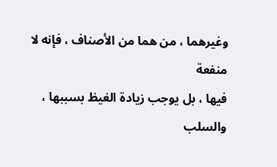وغيرهما ، من هما من الأصناف ، فإنه لا منفعة
فيها ، بل يوجب زيادة الغيظ بسببها ، والسلب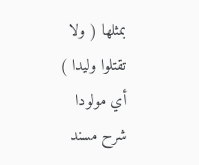بمثلها ( ولا تقتلوا وليدا ) أي مولودا
شرح مسند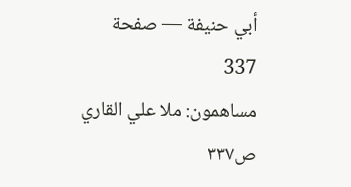أبي حنيفة — صفحة 337
مساهمون: ملا علي القاري
ص٣٣٧